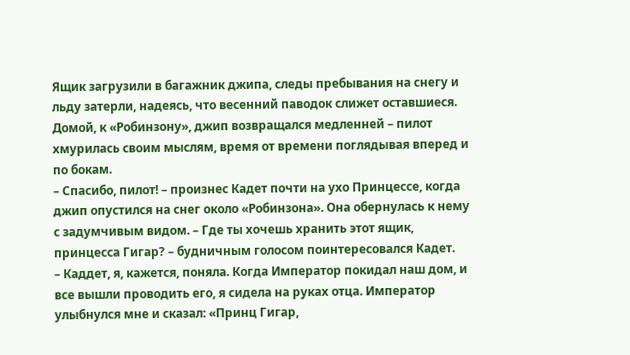Ящик загрузили в багажник джипа, следы пребывания на снегу и льду затерли, надеясь, что весенний паводок слижет оставшиеся. Домой, к «Робинзону», джип возвращался медленней – пилот хмурилась своим мыслям, время от времени поглядывая вперед и по бокам.
– Спасибо, пилот! – произнес Кадет почти на ухо Принцессе, когда джип опустился на снег около «Робинзона». Она обернулась к нему с задумчивым видом. – Где ты хочешь хранить этот ящик, принцесса Гигар? – будничным голосом поинтересовался Кадет.
– Каддет, я, кажется, поняла. Когда Император покидал наш дом, и все вышли проводить его, я сидела на руках отца. Император улыбнулся мне и сказал: «Принц Гигар,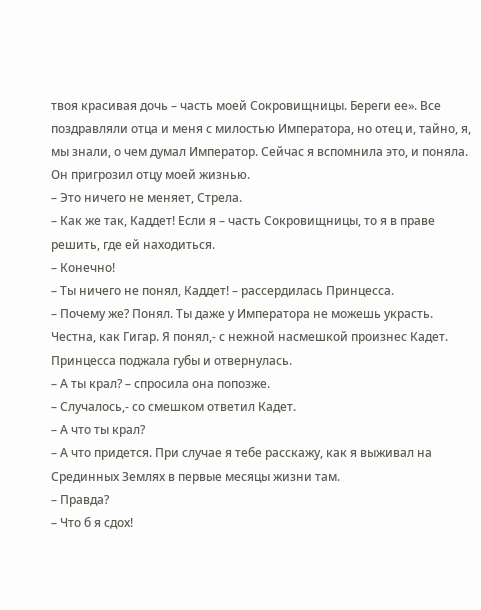твоя красивая дочь – часть моей Сокровищницы. Береги ее». Все поздравляли отца и меня с милостью Императора, но отец и, тайно, я, мы знали, о чем думал Император. Сейчас я вспомнила это, и поняла. Он пригрозил отцу моей жизнью.
– Это ничего не меняет, Стрела.
– Как же так, Каддет! Если я – часть Сокровищницы, то я в праве решить, где ей находиться.
– Конечно!
– Ты ничего не понял, Каддет! – рассердилась Принцесса.
– Почему же? Понял. Ты даже у Императора не можешь украсть. Честна, как Гигар. Я понял,- с нежной насмешкой произнес Кадет. Принцесса поджала губы и отвернулась.
– А ты крал? – спросила она попозже.
– Случалось,- со смешком ответил Кадет.
– А что ты крал?
– А что придется. При случае я тебе расскажу, как я выживал на Срединных Землях в первые месяцы жизни там.
– Правда?
– Что б я сдох!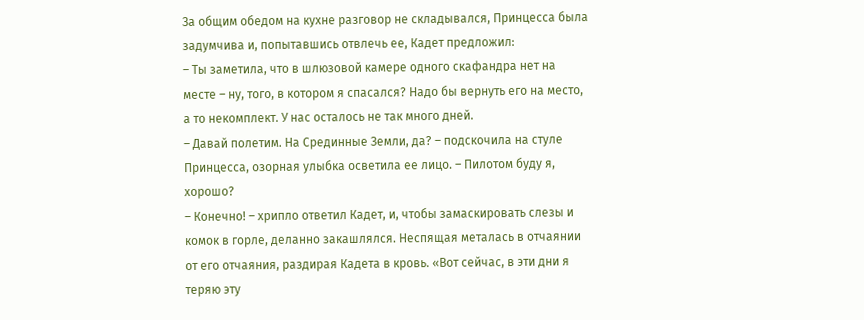За общим обедом на кухне разговор не складывался, Принцесса была задумчива и, попытавшись отвлечь ее, Кадет предложил:
– Ты заметила, что в шлюзовой камере одного скафандра нет на месте – ну, того, в котором я спасался? Надо бы вернуть его на место, а то некомплект. У нас осталось не так много дней.
– Давай полетим. На Срединные Земли, да? – подскочила на стуле Принцесса, озорная улыбка осветила ее лицо. – Пилотом буду я, хорошо?
– Конечно! – хрипло ответил Кадет, и, чтобы замаскировать слезы и комок в горле, деланно закашлялся. Неспящая металась в отчаянии от его отчаяния, раздирая Кадета в кровь. «Вот сейчас, в эти дни я теряю эту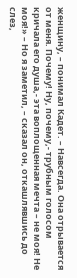женщину, – понимал Кадет. – Навсегда. Она отрывается от меня. Почему! Ну, почему,- трубным голосом кричала его душа,- эта воплощенная мечта – не моя! Не моя!» – Но я заметил, – сказал он, откашлявшись до слез,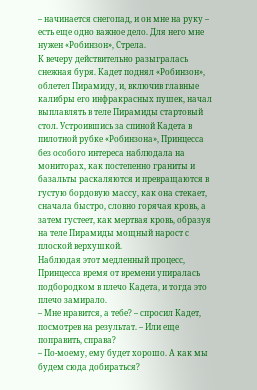– начинается снегопад, и он мне на руку – есть еще одно важное дело. Для него мне нужен «Робинзон», Стрела.
К вечеру действительно разыгралась снежная буря. Кадет поднял «Робинзон», облетел Пирамиду, и, включив главные калибры его инфракрасных пушек, начал выплавлять в теле Пирамиды стартовый стол. Устроившись за спиной Кадета в пилотной рубке «Робинзона», Принцесса без особого интереса наблюдала на мониторах, как постепенно граниты и базальты раскаляются и превращаются в густую бордовую массу, как она стекает, сначала быстро, словно горячая кровь, а затем густеет, как мертвая кровь, образуя на теле Пирамиды мощный нарост с плоской верхушкой.
Наблюдая этот медленный процесс, Принцесса время от времени упиралась подбородком в плечо Кадета, и тогда это плечо замирало.
– Мне нравится, а тебе? – спросил Кадет, посмотрев на результат. – Или еще поправить, справа?
– По-моему, ему будет хорошо. А как мы будем сюда добираться?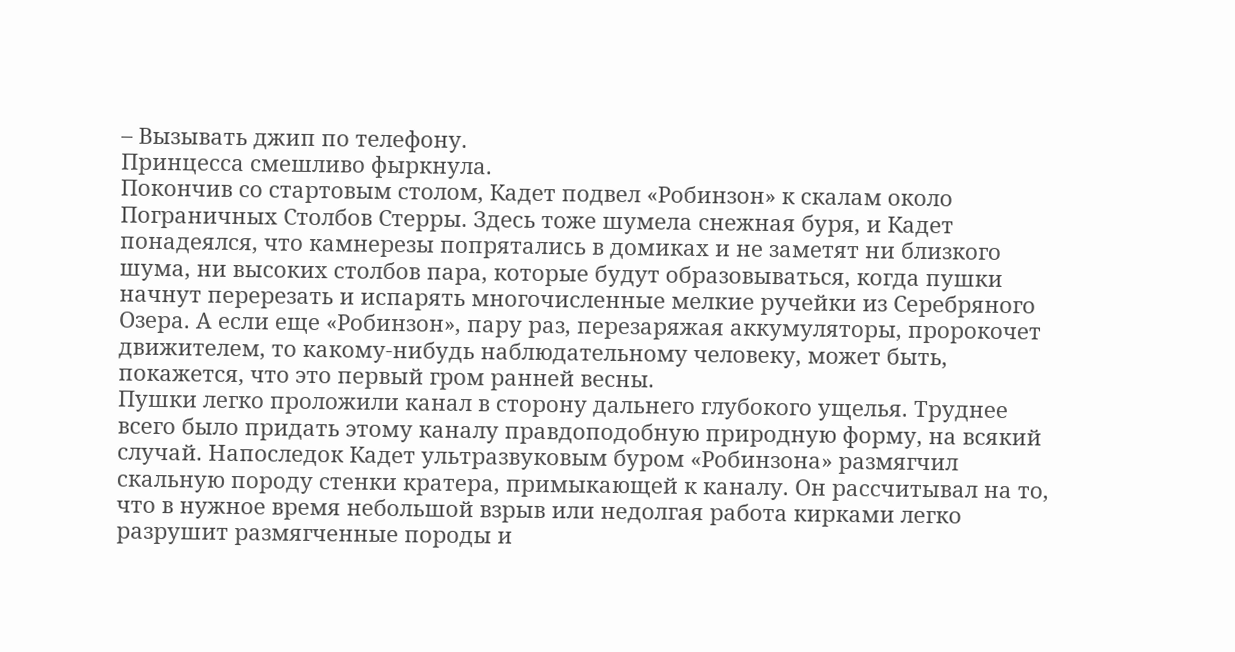– Вызывать джип по телефону.
Принцесса смешливо фыркнула.
Покончив со стартовым столом, Кадет подвел «Робинзон» к скалам около Пограничных Столбов Стерры. Здесь тоже шумела снежная буря, и Кадет понадеялся, что камнерезы попрятались в домиках и не заметят ни близкого шума, ни высоких столбов пара, которые будут образовываться, когда пушки начнут перерезать и испарять многочисленные мелкие ручейки из Серебряного Озера. А если еще «Робинзон», пару раз, перезаряжая аккумуляторы, пророкочет движителем, то какому-нибудь наблюдательному человеку, может быть, покажется, что это первый гром ранней весны.
Пушки легко проложили канал в сторону дальнего глубокого ущелья. Труднее всего было придать этому каналу правдоподобную природную форму, на всякий случай. Напоследок Кадет ультразвуковым буром «Робинзона» размягчил скальную породу стенки кратера, примыкающей к каналу. Он рассчитывал на то, что в нужное время небольшой взрыв или недолгая работа кирками легко разрушит размягченные породы и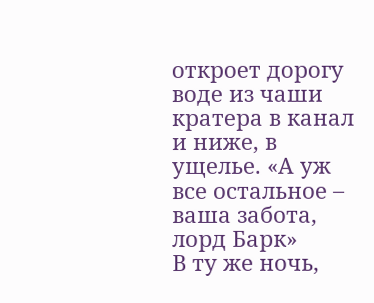откроет дорогу воде из чаши кратера в канал и ниже, в ущелье. «А уж все остальное – ваша забота, лорд Барк»
В ту же ночь,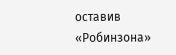оставив «Робинзона»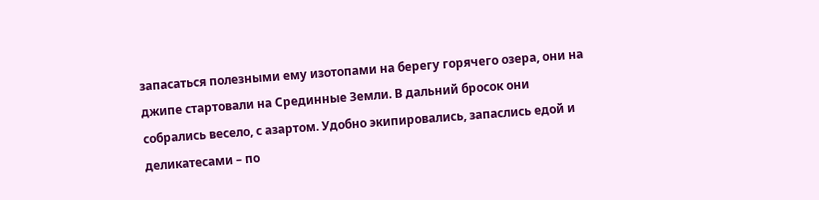запасаться полезными ему изотопами на берегу горячего озера, они на джипе стартовали на Срединные Земли. В дальний бросок они собрались весело, с азартом. Удобно экипировались, запаслись едой и деликатесами – по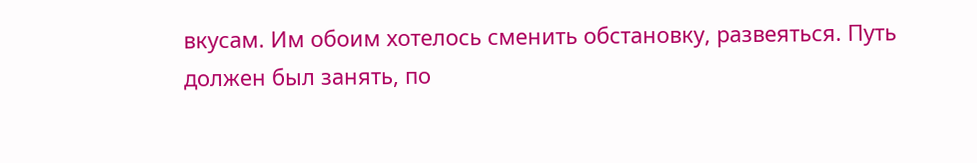вкусам. Им обоим хотелось сменить обстановку, развеяться. Путь должен был занять, по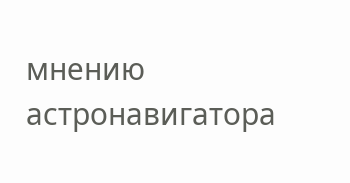мнению астронавигатора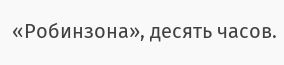«Робинзона», десять часов.